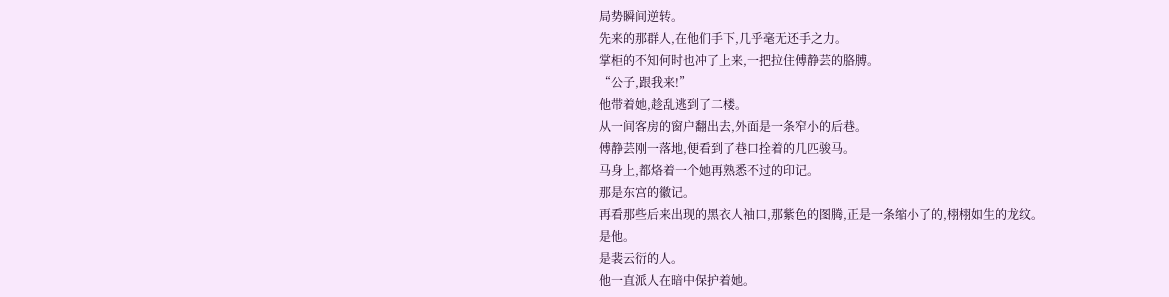局势瞬间逆转。
先来的那群人,在他们手下,几乎毫无还手之力。
掌柜的不知何时也冲了上来,一把拉住傅静芸的胳膊。
“公子,跟我来!”
他带着她,趁乱逃到了二楼。
从一间客房的窗户翻出去,外面是一条窄小的后巷。
傅静芸刚一落地,便看到了巷口拴着的几匹骏马。
马身上,都烙着一个她再熟悉不过的印记。
那是东宫的徽记。
再看那些后来出现的黑衣人袖口,那紫色的图腾,正是一条缩小了的,栩栩如生的龙纹。
是他。
是裴云衍的人。
他一直派人在暗中保护着她。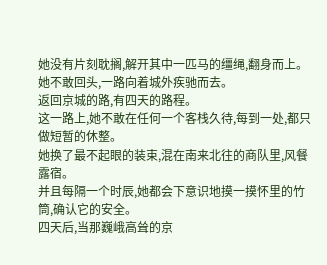她没有片刻耽搁,解开其中一匹马的缰绳,翻身而上。
她不敢回头,一路向着城外疾驰而去。
返回京城的路,有四天的路程。
这一路上,她不敢在任何一个客栈久待,每到一处,都只做短暂的休整。
她换了最不起眼的装束,混在南来北往的商队里,风餐露宿。
并且每隔一个时辰,她都会下意识地摸一摸怀里的竹筒,确认它的安全。
四天后,当那巍峨高耸的京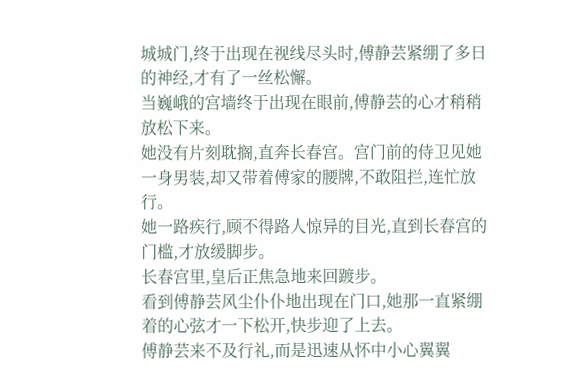城城门,终于出现在视线尽头时,傅静芸紧绷了多日的神经,才有了一丝松懈。
当巍峨的宫墙终于出现在眼前,傅静芸的心才稍稍放松下来。
她没有片刻耽搁,直奔长春宫。宫门前的侍卫见她一身男装,却又带着傅家的腰牌,不敢阻拦,连忙放行。
她一路疾行,顾不得路人惊异的目光,直到长春宫的门槛,才放缓脚步。
长春宫里,皇后正焦急地来回踱步。
看到傅静芸风尘仆仆地出现在门口,她那一直紧绷着的心弦才一下松开,快步迎了上去。
傅静芸来不及行礼,而是迅速从怀中小心翼翼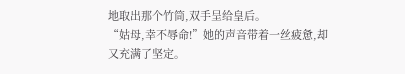地取出那个竹筒,双手呈给皇后。
“姑母,幸不辱命!”她的声音带着一丝疲惫,却又充满了坚定。